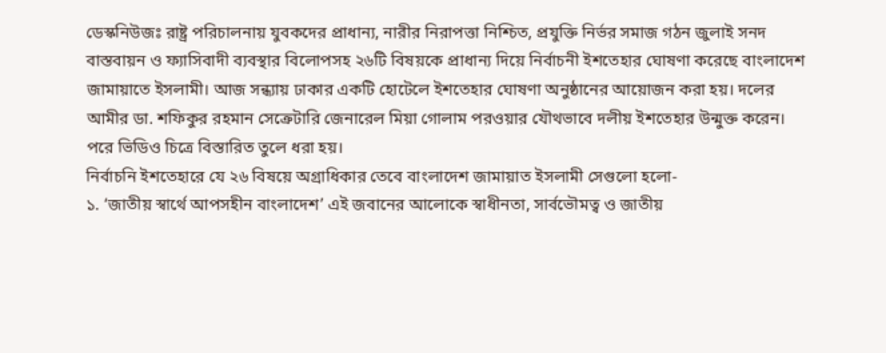ডেস্কনিউজঃ রাষ্ট্র পরিচালনায় যুবকদের প্রাধান্য, নারীর নিরাপত্তা নিশ্চিত, প্রযুক্তি নির্ভর সমাজ গঠন জুলাই সনদ বাস্তবায়ন ও ফ্যাসিবাদী ব্যবস্থার বিলোপসহ ২৬টি বিষয়কে প্রাধান্য দিয়ে নির্বাচনী ইশতেহার ঘোষণা করেছে বাংলাদেশ জামায়াতে ইসলামী। আজ সন্ধ্যায় ঢাকার একটি হোটেলে ইশতেহার ঘোষণা অনুষ্ঠানের আয়োজন করা হয়। দলের আমীর ডা. শফিকুর রহমান সেক্রেটারি জেনারেল মিয়া গোলাম পরওয়ার যৌথভাবে দলীয় ইশতেহার উন্মুক্ত করেন। পরে ভিডিও চিত্রে বিস্তারিত তুলে ধরা হয়।
নির্বাচনি ইশতেহারে যে ২৬ বিষয়ে অগ্রাধিকার তেবে বাংলাদেশ জামায়াত ইসলামী সেগুলো হলো-
১. ‘জাতীয় স্বার্থে আপসহীন বাংলাদেশ’ এই জবানের আলোকে স্বাধীনতা, সার্বভৌমত্ব ও জাতীয়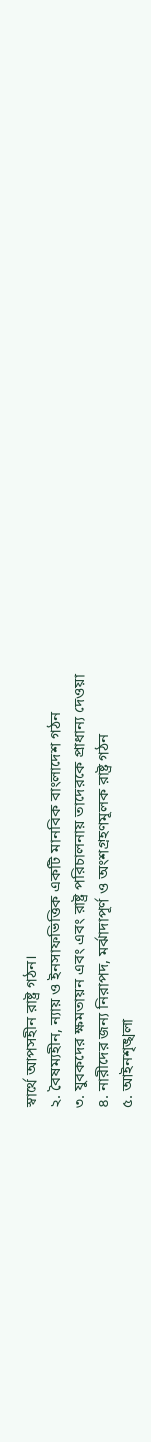স্বার্থে আপসহীন রাষ্ট্র গঠন।
২. বৈষম্যহীন, ন্যায় ও ইনসাফভিত্তিক একটি মানবিক বাংলাদেশ গঠন
৩. যুবকদের ক্ষমতায়ন এবং এবং রাষ্ট্র পরিচালনায় তাদেরকে প্রাধান্য দেওয়া
৪. নারীদের জন্য নিরাপদ, মর্ঝাদাপূর্ণ ও অংশগ্রহণমূলক রাষ্ট্র গঠন
৫. আইনশৃঙ্খলা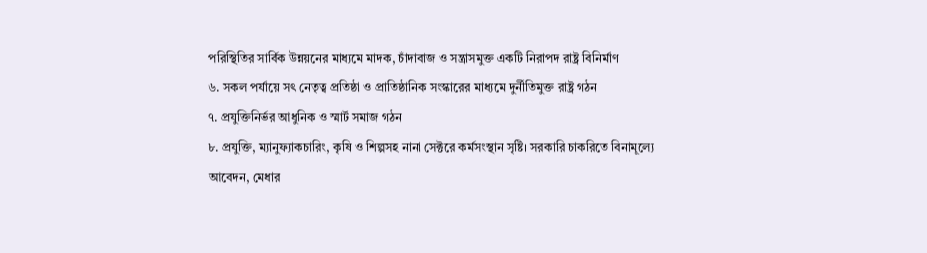পরিস্থিতির সার্বিক উন্নয়নের মাধ্যমে মাদক, চাঁদাবাজ ও সন্ত্রাসমুক্ত একটি নিরাপদ রাষ্ট্র বিনির্মাণ
৬. সকল পর্যায়ে সৎ নেতৃত্ব প্রতিষ্ঠা ও প্রাতিষ্ঠানিক সংস্কারের মাধ্যমে দুর্নীতিমুক্ত রাষ্ট্র গঠন
৭. প্রযুক্তিনির্ভর আধুনিক ও স্মার্ট সমাজ গঠন
৮. প্রযুক্তি, ম্যানুফ্যাকচারিং, কৃষি ও শিল্পসহ নানা সেক্টরে কর্মসংস্থান সৃষ্টি। সরকারি চাকরিতে বিনামূল্যে আবেদন, মেধার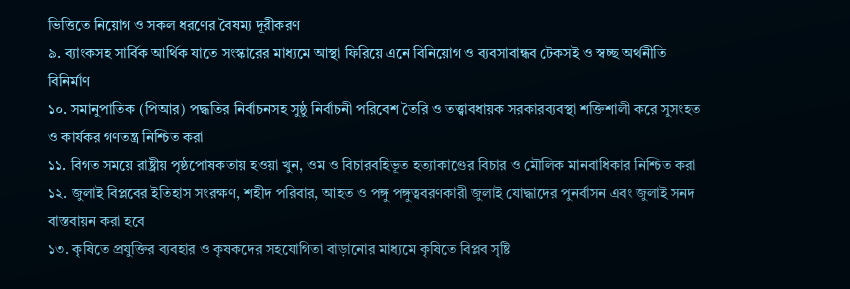ভিত্তিতে নিয়োগ ও সকল ধরণের বৈষম্য দূরীকরণ
৯. ব্যাংকসহ সার্বিক আর্থিক যাতে সংস্কারের মাধ্যমে আস্থা ফিরিয়ে এনে বিনিয়োগ ও ব্যবসাবান্ধব টেকসই ও স্বচ্ছ অর্থনীতি বিনির্মাণ
১০. সমানুপাতিক (পিআর) পদ্ধতির নির্বাচনসহ সুষ্ঠু নির্বাচনী পরিবেশ তৈরি ও তত্ত্বাবধায়ক সরকারব্যবস্থা শক্তিশালী করে সুসংহত ও কার্যকর গণতন্ত্র নিশ্চিত করা
১১. বিগত সময়ে রাষ্ট্রীয় পৃষ্ঠপোষকতায় হওয়া খুন, ওম ও বিচারবহিভূত হত্যাকাণ্ডের বিচার ও মৌলিক মানবাধিকার নিশ্চিত করা
১২. জুলাই বিপ্লবের ইতিহাস সংরক্ষণ, শহীদ পরিবার, আহত ও পঙ্গু পঙ্গুত্ববরণকারী জুলাই যোদ্ধাদের পুনর্বাসন এবং জুলাই সনদ বাস্তবায়ন করা হবে
১৩. কৃষিতে প্রযুক্তির ব্যবহার ও কৃষকদের সহযোগিতা বাড়ানোর মাধ্যমে কৃষিতে বিপ্লব সৃষ্টি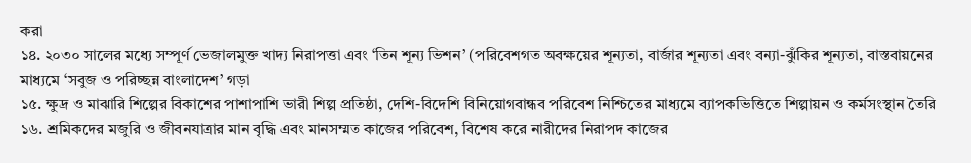করা
১৪. ২০৩০ সালের মধ্যে সম্পূর্ণ ভেজালমুক্ত খাদ্য নিরাপত্তা এবং ‘তিন শূন্য ভিশন’ (পরিবেশগত অবক্ষয়ের শূন্যতা, বার্জার শূন্যতা এবং বন্যা-ঝুঁকির শূন্যতা, বাস্তবায়নের মাধ্যমে ‘সবুজ ও পরিচ্ছন্ন বাংলাদেশ’ গড়া
১৫. ক্ষুদ্র ও মাঝারি শিল্পের বিকাশের পাশাপাশি ভারী শিল্প প্রতিষ্ঠা, দেশি-বিদেশি বিনিয়োগবান্ধব পরিবেশ নিশ্চিতের মাধ্যমে ব্যাপকভিত্তিতে শিল্পায়ন ও কর্মসংস্থান তৈরি
১৬. শ্রমিকদের মজুরি ও জীবনযাত্রার মান বৃদ্ধি এবং মানসম্মত কাজের পরিবেশ, বিশেষ করে নারীদের নিরাপদ কাজের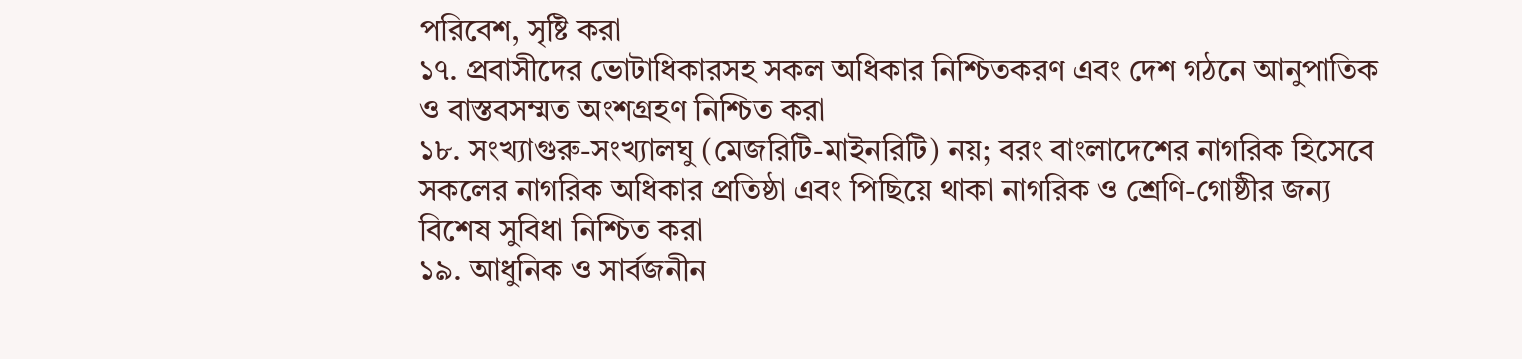পরিবেশ, সৃষ্টি করা
১৭. প্রবাসীদের ভোটাধিকারসহ সকল অধিকার নিশ্চিতকরণ এবং দেশ গঠনে আনুপাতিক ও বাস্তবসম্মত অংশগ্রহণ নিশ্চিত করা
১৮. সংখ্যাগুরু-সংখ্যালঘু (মেজরিটি-মাইনরিটি) নয়; বরং বাংলাদেশের নাগরিক হিসেবে সকলের নাগরিক অধিকার প্রতিষ্ঠা এবং পিছিয়ে থাকা নাগরিক ও শ্রেণি-গোষ্ঠীর জন্য বিশেষ সুবিধা নিশ্চিত করা
১৯. আধুনিক ও সার্বজনীন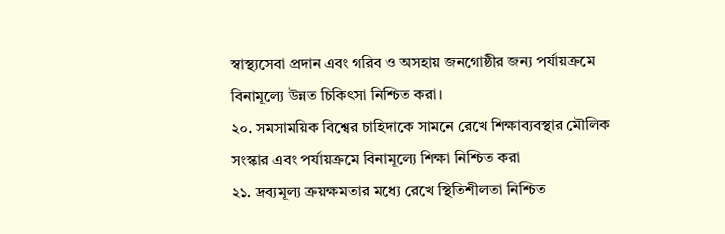স্বাস্থ্যসেবা প্রদান এবং গরিব ও অসহায় জনগোষ্ঠীর জন্য পর্যায়ক্রমে বিনামূল্যে উন্নত চিকিৎসা নিশ্চিত করা।
২০. সমসাময়িক বিশ্বের চাহিদাকে সামনে রেখে শিক্ষাব্যবস্থার মৌলিক সংস্কার এবং পর্যায়ক্রমে বিনামূল্যে শিক্ষা নিশ্চিত করা
২১. দ্রব্যমূল্য ক্রয়ক্ষমতার মধ্যে রেখে স্থিতিশীলতা নিশ্চিত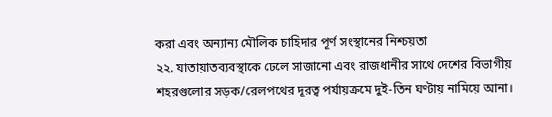করা এবং অন্যান্য মৌলিক চাহিদার পূর্ণ সংস্থানের নিশ্চয়তা
২২. যাতায়াতব্যবস্থাকে ঢেলে সাজানো এবং রাজধানীর সাথে দেশের বিভাগীয় শহরগুলোর সড়ক/রেলপথের দূরত্ব পর্যায়ক্রমে দুই-তিন ঘণ্টায় নামিয়ে আনা।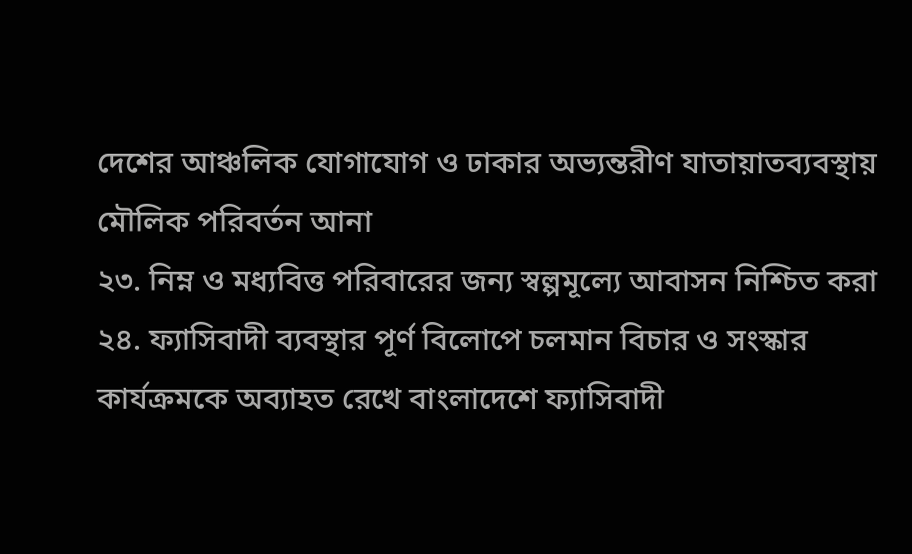দেশের আঞ্চলিক যোগাযোগ ও ঢাকার অভ্যন্তরীণ যাতায়াতব্যবস্থায় মৌলিক পরিবর্তন আনা
২৩. নিম্ন ও মধ্যবিত্ত পরিবারের জন্য স্বল্পমূল্যে আবাসন নিশ্চিত করা
২৪. ফ্যাসিবাদী ব্যবস্থার পূর্ণ বিলোপে চলমান বিচার ও সংস্কার কার্যক্রমকে অব্যাহত রেখে বাংলাদেশে ফ্যাসিবাদী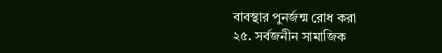বাবস্থার পুনর্জন্ম রোধ করা
২৫. সর্বজনীন সামাজিক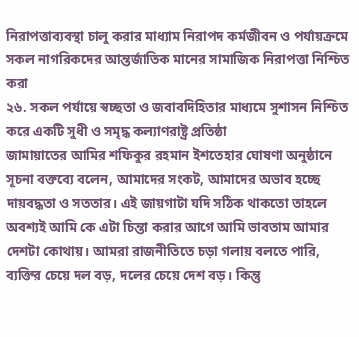নিরাপত্তাব্যবস্থা চালু করার মাধ্যাম নিরাপদ কর্মজীবন ও পর্যায়ক্রমে সকল নাগরিকদের আন্তর্জাতিক মানের সামাজিক নিরাপত্তা নিশ্চিত করা
২৬. সকল পর্যায়ে স্বচ্ছতা ও জবাবদিহিতার মাধ্যমে সুশাসন নিশ্চিত করে একটি সুধী ও সমৃদ্ধ কল্যাণরাষ্ট্র প্রতিষ্ঠা
জামায়াতের আমির শফিকুর রহমান ইশতেহার ঘোষণা অনুষ্ঠানে সূচনা বক্তব্যে বলেন, আমাদের সংকট, আমাদের অভাব হচ্ছে দায়বদ্ধতা ও সততার। এই জায়গাটা যদি সঠিক থাকতো তাহলে অবশ্যই আমি কে এটা চিন্তা করার আগে আমি ভাবতাম আমার দেশটা কোথায়। আমরা রাজনীতিতে চড়া গলায় বলতে পারি, ব্যক্তির চেয়ে দল বড়, দলের চেয়ে দেশ বড়। কিন্তু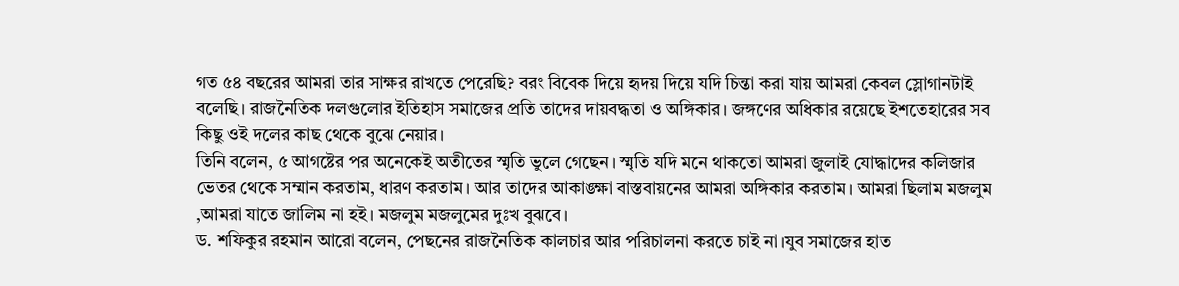গত ৫৪ বছরের আমরা তার সাক্ষর রাখতে পেরেছি? বরং বিবেক দিয়ে হৃদয় দিয়ে যদি চিন্তা করা যায় আমরা কেবল স্লোগানটাই বলেছি। রাজনৈতিক দলগুলোর ইতিহাস সমাজের প্রতি তাদের দায়বদ্ধতা ও অঙ্গিকার। জঙ্গণের অধিকার রয়েছে ইশতেহারের সব কিছু ওই দলের কাছ থেকে বুঝে নেয়ার।
তিনি বলেন, ৫ আগষ্টের পর অনেকেই অতীতের স্মৃতি ভুলে গেছেন। স্মৃতি যদি মনে থাকতো আমরা জুলাই যোদ্ধাদের কলিজার ভেতর থেকে সম্মান করতাম, ধারণ করতাম। আর তাদের আকাঙ্ক্ষা বাস্তবায়নের আমরা অঙ্গিকার করতাম। আমরা ছিলাম মজলুম ,আমরা যাতে জালিম না হই। মজলুম মজলুমের দুঃখ বুঝবে।
ড. শফিকুর রহমান আরো বলেন, পেছনের রাজনৈতিক কালচার আর পরিচালনা করতে চাই না।যুব সমাজের হাত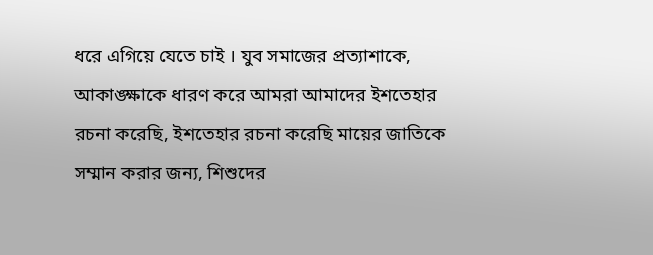ধরে এগিয়ে যেতে চাই । যুব সমাজের প্রত্যাশাকে, আকাঙ্ক্ষাকে ধারণ করে আমরা আমাদের ইশতেহার রচনা করেছি, ইশতেহার রচনা করেছি মায়ের জাতিকে সম্মান করার জন্য, শিশুদের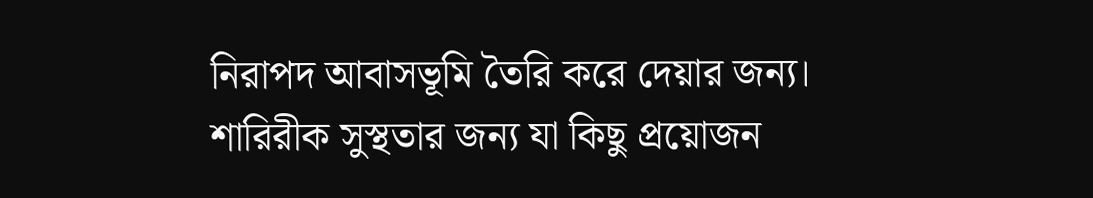নিরাপদ আবাসভূমি তৈরি করে দেয়ার জন্য। শারিরীক সুস্থতার জন্য যা কিছু প্রয়োজন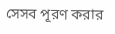সেসব পূরণ করার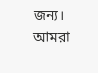জন্য। আমরা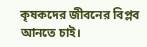কৃষকদের জীবনের বিপ্লব আনতে চাই।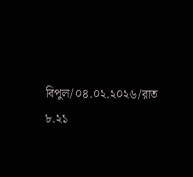বিপুল/০৪.০২.২০২৬/রাত ৮.২১